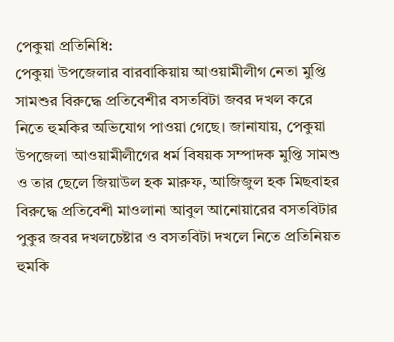পেকুয়া প্রতিনিধি:
পেকুয়া উপজেলার বারবাকিয়ায় আওয়ামীলীগ নেতা মুপ্তি সামশুর বিরুদ্ধে প্রতিবেশীর বসতবিটা জবর দখল করে নিতে হুমকির অভিযোগ পাওয়া গেছে। জানাযায়, পেকুয়া উপজেলা আওয়ামীলীগের ধর্ম বিষয়ক সম্পাদক মুপ্তি সামশু ও তার ছেলে জিয়াউল হক মারুফ, আজিজুল হক মিছবাহর বিরুদ্ধে প্রতিবেশী মাওলানা আবুল আনোয়ারের বসতবিটার পুকুর জবর দখলচেষ্টার ও বসতবিটা দখলে নিতে প্রতিনিয়ত হুমকি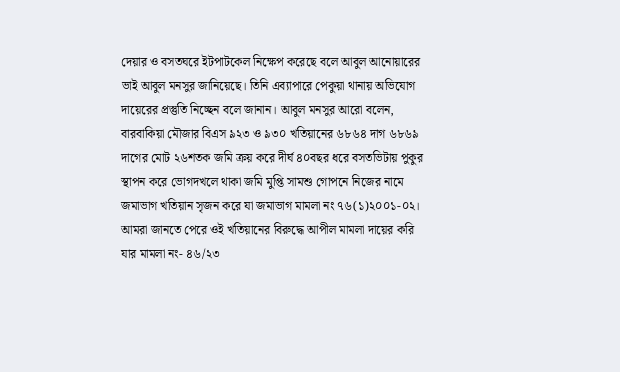দেয়ার ও বসতঘরে ইটপাটকেল নিক্ষেপ করেছে বলে আবুল আনোয়ারের ভাই আবুল মনসুর জানিয়েছে। তিনি এব্যাপারে পেকুয়া থানায় অভিযোগ দায়েরের প্রস্তুতি নিচ্ছেন বলে জানান। আবুল মনসুর আরো বলেন, বারবাকিয়া মৌজার বিএস ৯২৩ ও ৯৩০ খতিয়ানের ৬৮৬৪ দাগ ৬৮৬৯ দাগের মোট ২৬শতক জমি ক্রয় করে দীর্ঘ ৪০বছর ধরে বসতভিটায় পুকুর স্থাপন করে ভোগদখলে থাকা জমি মুপ্তি সামশু গোপনে নিজের নামে জমাভাগ খতিয়ান সৃজন করে যা জমাভাগ মামলা নং ৭৬(১)২০০১-০২। আমরা জানতে পেরে ওই খতিয়ানের বিরুদ্ধে আপীল মামলা দায়ের করি যার মামলা নং- ৪৬/২৩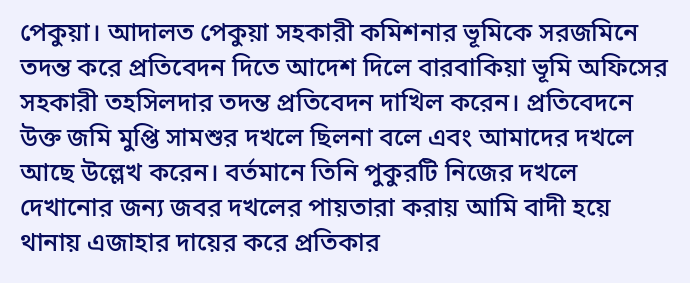পেকুয়া। আদালত পেকুয়া সহকারী কমিশনার ভূমিকে সরজমিনে তদন্ত করে প্রতিবেদন দিতে আদেশ দিলে বারবাকিয়া ভূমি অফিসের সহকারী তহসিলদার তদন্ত প্রতিবেদন দাখিল করেন। প্রতিবেদনে উক্ত জমি মুপ্তি সামশুর দখলে ছিলনা বলে এবং আমাদের দখলে আছে উল্লেখ করেন। বর্তমানে তিনি পুকুরটি নিজের দখলে দেখানোর জন্য জবর দখলের পায়তারা করায় আমি বাদী হয়ে থানায় এজাহার দায়ের করে প্রতিকার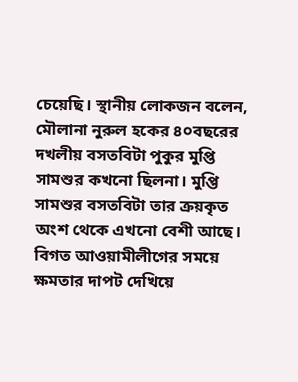চেয়েছি। স্থানীয় লোকজন বলেন, মৌলানা নুরুল হকের ৪০বছরের দখলীয় বসতবিটা পুকুর মুপ্তি সামশুর কখনো ছিলনা। মুপ্তি সামশুর বসতবিটা তার ক্রয়কৃত অংশ থেকে এখনো বেশী আছে। বিগত আওয়ামীলীগের সময়ে ক্ষমতার দাপট দেখিয়ে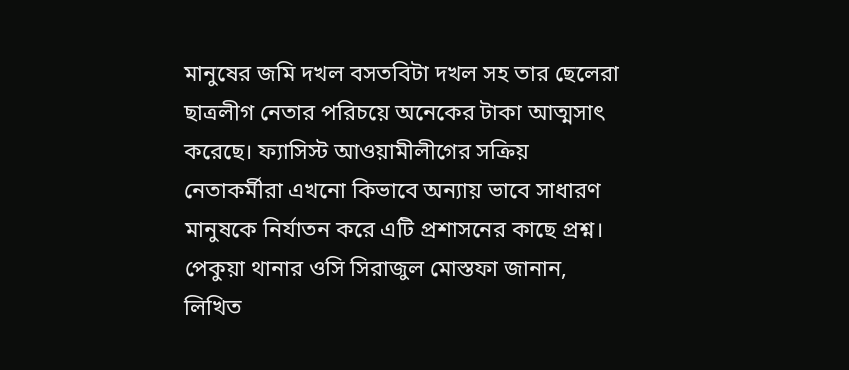মানুষের জমি দখল বসতবিটা দখল সহ তার ছেলেরা ছাত্রলীগ নেতার পরিচয়ে অনেকের টাকা আত্মসাৎ করেছে। ফ্যাসিস্ট আওয়ামীলীগের সক্রিয় নেতাকর্মীরা এখনো কিভাবে অন্যায় ভাবে সাধারণ মানুষকে নির্যাতন করে এটি প্রশাসনের কাছে প্রশ্ন। পেকুয়া থানার ওসি সিরাজুল মোস্তফা জানান, লিখিত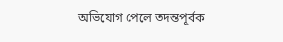অভিযোগ পেলে তদন্তপূর্বক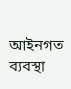আইনগত ব্যবস্থা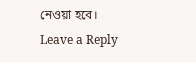নেওয়া হবে।
Leave a Reply